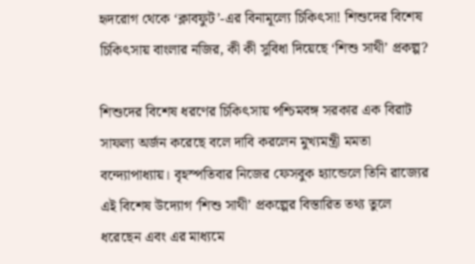হৃদরোগ থেকে ‘ক্লাবফুট’-এর বিনামূল্যে চিকিৎসা! শিশুদের বিশেষ চিকিৎসায় বাংলার নজির, কী কী সুবিধা দিয়েছে ‘শিশু সাথী’ প্রকল্প?

শিশুদের বিশেষ ধরণের চিকিৎসায় পশ্চিমবঙ্গ সরকার এক বিরাট সাফল্য অর্জন করেছে বলে দাবি করলেন মুখ্যমন্ত্রী মমতা বন্দ্যোপাধ্যায়। বৃহস্পতিবার নিজের ফেসবুক হ্যান্ডেলে তিনি রাজ্যের এই বিশেষ উদ্যোগ ‘শিশু সাথী’ প্রকল্পের বিস্তারিত তথ্য তুলে ধরেছেন এবং এর মাধ্যমে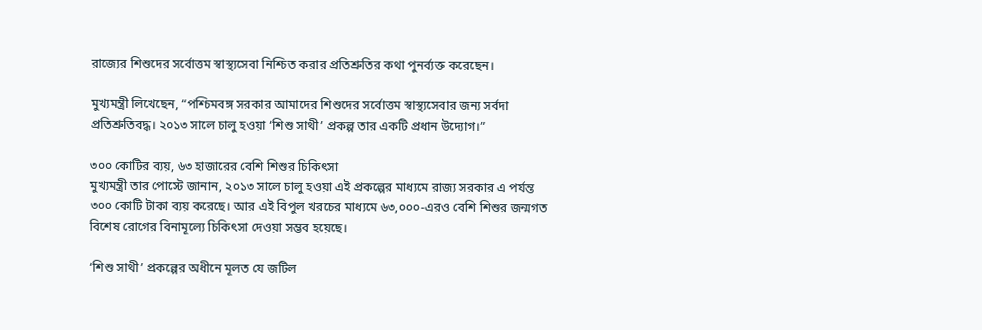রাজ্যের শিশুদের সর্বোত্তম স্বাস্থ্যসেবা নিশ্চিত করার প্রতিশ্রুতির কথা পুনর্ব্যক্ত করেছেন।

মুখ্যমন্ত্রী লিখেছেন, “পশ্চিমবঙ্গ সরকার আমাদের শিশুদের সর্বোত্তম স্বাস্থ্যসেবার জন্য সর্বদা প্রতিশ্রুতিবদ্ধ। ২০১৩ সালে চালু হওয়া ‘শিশু সাথী’ প্রকল্প তার একটি প্রধান উদ্যোগ।”

৩০০ কোটির ব্যয়, ৬৩ হাজারের বেশি শিশুর চিকিৎসা
মুখ্যমন্ত্রী তার পোস্টে জানান, ২০১৩ সালে চালু হওয়া এই প্রকল্পের মাধ্যমে রাজ্য সরকার এ পর্যন্ত ৩০০ কোটি টাকা ব্যয় করেছে। আর এই বিপুল খরচের মাধ্যমে ৬৩,০০০-এরও বেশি শিশুর জন্মগত বিশেষ রোগের বিনামূল্যে চিকিৎসা দেওয়া সম্ভব হয়েছে।

‘শিশু সাথী’ প্রকল্পের অধীনে মূলত যে জটিল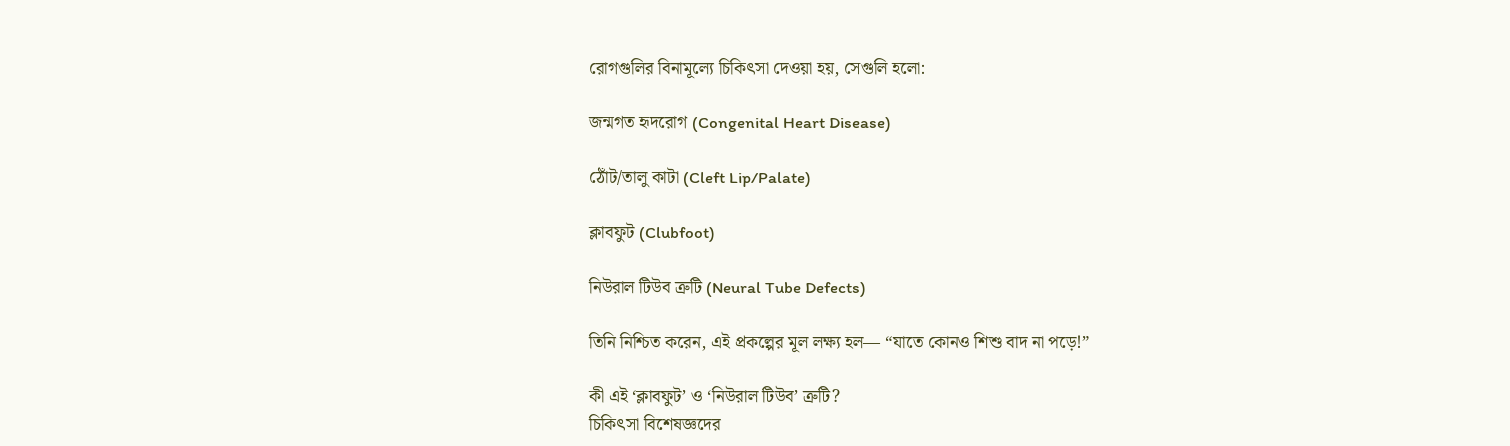রোগগুলির বিনামূল্যে চিকিৎসা দেওয়া হয়, সেগুলি হলো:

জন্মগত হৃদরোগ (Congenital Heart Disease)

ঠোঁট/তালু কাটা (Cleft Lip/Palate)

ক্লাবফুট (Clubfoot)

নিউরাল টিউব ত্রুটি (Neural Tube Defects)

তিনি নিশ্চিত করেন, এই প্রকল্পের মূল লক্ষ্য হল— “যাতে কোনও শিশু বাদ না পড়ে!”

কী এই ‘ক্লাবফুট’ ও ‘নিউরাল টিউব’ ত্রুটি?
চিকিৎসা বিশেষজ্ঞদের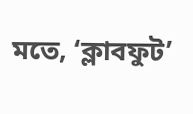মতে, ‘ক্লাবফুট’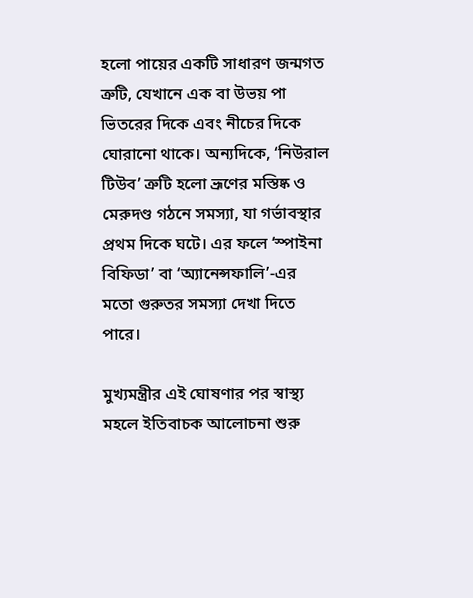হলো পায়ের একটি সাধারণ জন্মগত ত্রুটি, যেখানে এক বা উভয় পা ভিতরের দিকে এবং নীচের দিকে ঘোরানো থাকে। অন্যদিকে, ‘নিউরাল টিউব’ ত্রুটি হলো ভ্রূণের মস্তিষ্ক ও মেরুদণ্ড গঠনে সমস্যা, যা গর্ভাবস্থার প্রথম দিকে ঘটে। এর ফলে ‘স্পাইনা বিফিডা’ বা ‘অ্যানেন্সফালি’-এর মতো গুরুতর সমস্যা দেখা দিতে পারে।

মুখ্যমন্ত্রীর এই ঘোষণার পর স্বাস্থ্য মহলে ইতিবাচক আলোচনা শুরু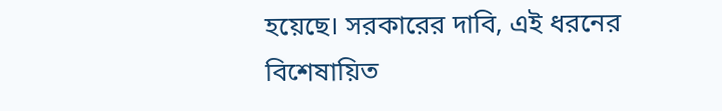হয়েছে। সরকারের দাবি, এই ধরনের বিশেষায়িত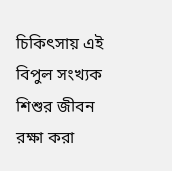চিকিৎসায় এই বিপুল সংখ্যক শিশুর জীবন রক্ষা করা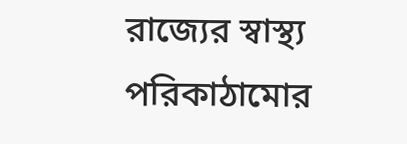রাজ্যের স্বাস্থ্য পরিকাঠামোর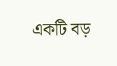একটি বড়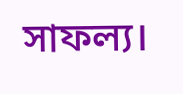সাফল্য।